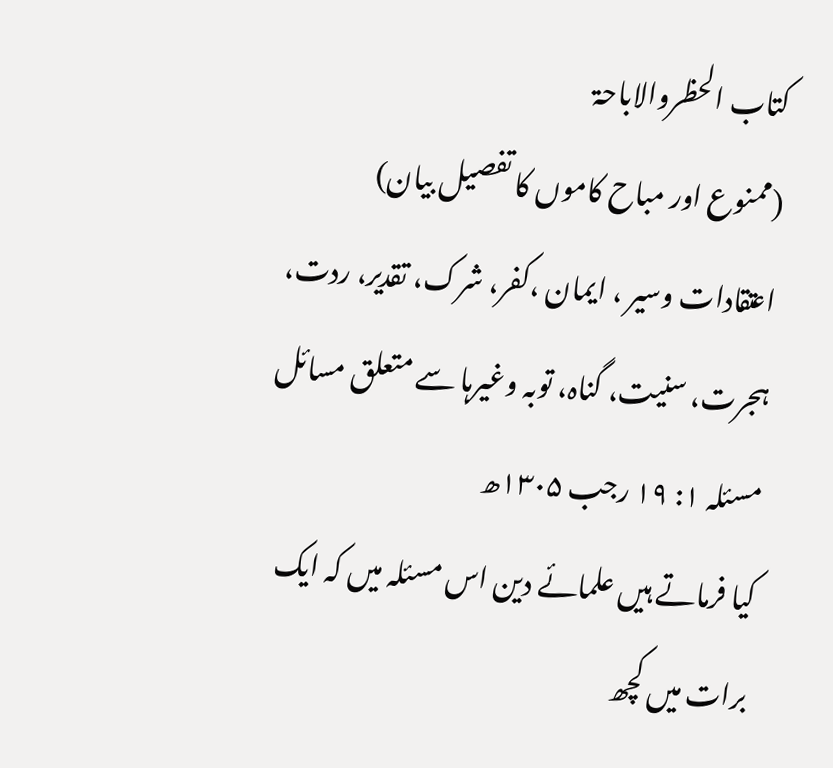کتاب الحظروالاباحۃ
(ممنوع اور مباح کاموں کا تفصیل بیان)
اعتقادات وسیر ، ایمان ،کفر، شرک، تقدیر، ردت، ہجرت، سنیت، گناہ، توبہ وغیرہا سے متعلق مسائل
مسئلہ ۱: ۱۹ رجب ۱۳۰۵ھ
کیا فرماتے ہیں علمائے دین اس مسئلہ میں کہ ایک برات میں کچھ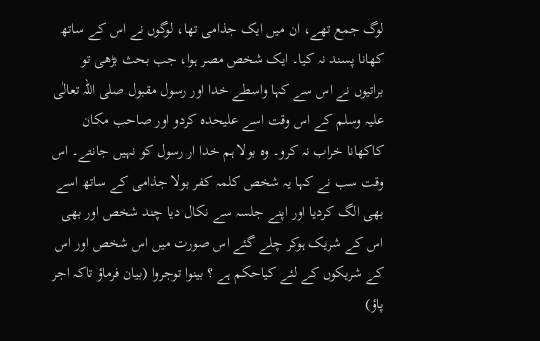لوگ جمع تھے، ان میں ایک جذامی تھا، لوگوں نے اس کے ساتھ کھانا پسند نہ کیا۔ ایک شخص مصر ہوا، جب بحث بڑھی تو براتیوں نے اس سے کہا واسطے خدا اور رسول مقبول صلی اللہ تعالٰی علیہ وسلم کے اس وقت اسے علیحدہ کردو اور صاحب مکان کاکھانا خراب نہ کرو۔ وہ بولا ہم خدا ار رسول کو نہیں جانتے۔ اس وقت سب نے کہا یہ شخص کلمہ کفر بولا جذامی کے ساتھ اسے بھی الگ کردیا اور اپنے جلسہ سے نکال دیا چند شخص اور بھی اس کے شریک ہوکر چلے گئے اس صورت میں اس شخص اور اس کے شریکوں کے لئے کیاحکم ہے ؟ بینوا توجروا (بیان فرماؤ تاکہ اجر پاؤ)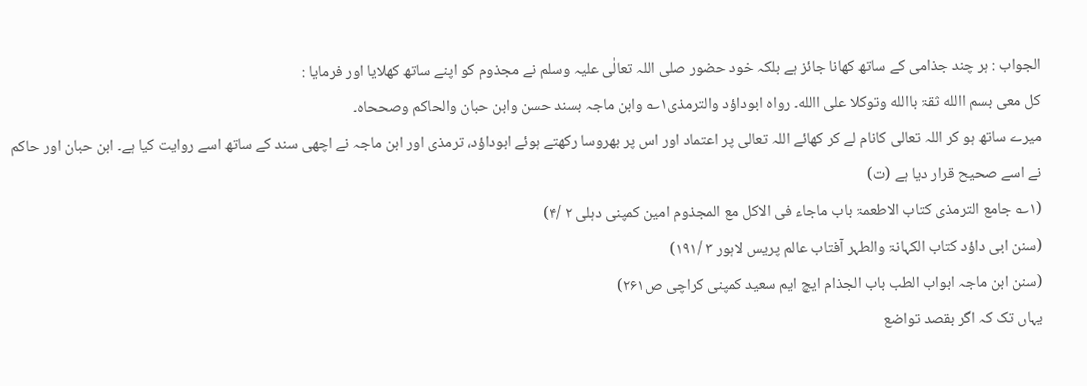الجواب : ہر چند جذامی کے ساتھ کھانا جائز ہے بلکہ خود حضور صلی اللہ تعالٰی علیہ وسلم نے مجذوم کو اپنے ساتھ کھلایا اور فرمایا :
کل معی بسم االله ثقۃ باالله وتوکلا علی االله۔ رواہ ابوداؤد والترمذی۱؎ وابن ماجہ بسند حسن وابن حبان والحاکم وصححاہ۔
میرے ساتھ ہو کر اللہ تعالی کانام لے کر کھائے اللہ تعالی پر اعتماد اور اس پر بھروسا رکھتے ہوئے ابوداؤد، ترمذی اور ابن ماجہ نے اچھی سند کے ساتھ اسے روایت کیا ہے۔ ابن حبان اور حاکم نے اسے صحیح قرار دیا ہے (ت)
(۱؎ جامع الترمذی کتاب الاطعمۃ باب ماجاء فی الاکل مع المجذوم امین کمپنی دہلی ۲ /۴)
(سنن ابی داؤد کتاب الکہانۃ والطہر آفتاب عالم پریس لاہور ۳ /۱۹۱)
(سنن ابن ماجہ ابواب الطب باب الجذام ایچ ایم سعید کمپنی کراچی ص۲۶۱)
یہاں تک کہ اگر بقصد تواضع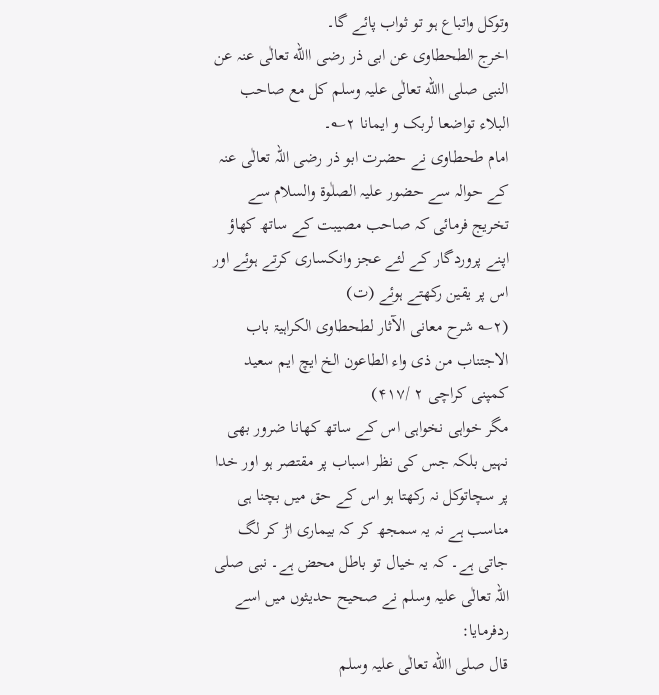وتوکل واتباع ہو تو ثواب پائے گا۔
اخرج الطحطاوی عن ابی ذر رضی االله تعالٰی عنہ عن النبی صلی االله تعالٰی علیہ وسلم کل مع صاحب البلاء تواضعا لربک و ایمانا ۲؎۔
امام طحطاوی نے حضرت ابو ذر رضی اللہ تعالٰی عنہ کے حوالہ سے حضور علیہ الصلٰوۃ والسلام سے تخریج فرمائی کہ صاحب مصیبت کے ساتھ کھاؤ اپنے پروردگار کے لئے عجز وانکساری کرتے ہوئے اور اس پر یقین رکھتے ہوئے (ت)
(۲؎ شرح معانی الآثار لطحطاوی الکراہیۃ باب الاجتناب من ذی واء الطاعون الخ ایچ ایم سعید کمپنی کراچی ۲ /۴۱۷)
مگر خواہی نخواہی اس کے ساتھ کھانا ضرور بھی نہیں بلکہ جس کی نظر اسباب پر مقتصر ہو اور خدا پر سچاتوکل نہ رکھتا ہو اس کے حق میں بچنا ہی مناسب ہے نہ یہ سمجھ کر کہ بیماری اڑ کر لگ جاتی ہے۔ کہ یہ خیال تو باطل محض ہے۔ نبی صلی اللہ تعالٰی علیہ وسلم نے صحیح حدیثوں میں اسے ردفرمایا:
قال صلی االله تعالٰی علیہ وسلم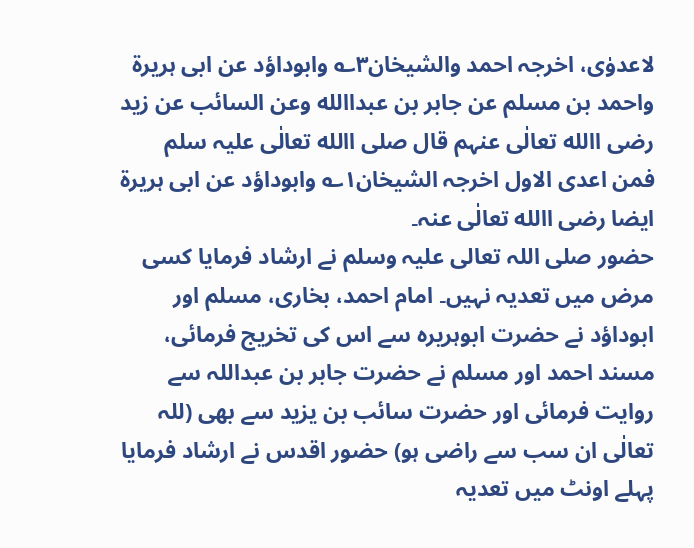لاعدوٰی، اخرجہ احمد والشیخان۳؎ وابوداؤد عن ابی ہریرۃ واحمد بن مسلم عن جابر بن عبداالله وعن السائب عن زید رضی االله تعالٰی عنہم قال صلی االله تعالٰی علیہ سلم فمن اعدی الاول اخرجہ الشیخان۱؎ وابوداؤد عن ابی ہریرۃ ایضا رضی االله تعالٰی عنہ۔
حضور صلی اللہ تعالی علیہ وسلم نے ارشاد فرمایا کسی مرض میں تعدیہ نہیں۔ امام احمد، بخاری، مسلم اور ابوداؤد نے حضرت ابوہریرہ سے اس کی تخریج فرمائی، مسند احمد اور مسلم نے حضرت جابر بن عبداللہ سے روایت فرمائی اور حضرت سائب بن یزید سے بھی (للہ تعالٰی ان سب سے راضی ہو) حضور اقدس نے ارشاد فرمایا پہلے اونٹ میں تعدیہ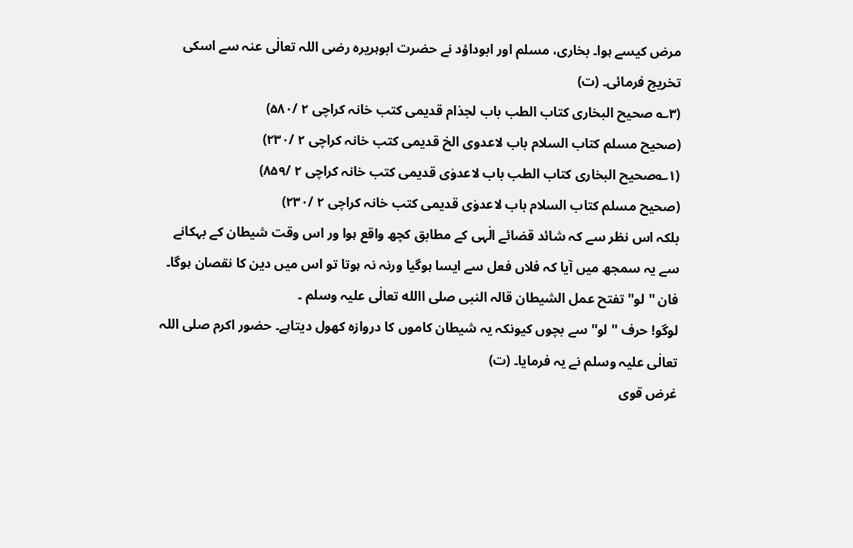مرض کیسے ہوا۔ بخاری، مسلم اور ابوداؤد نے حضرت ابوہریرہ رضی اللہ تعالٰی عنہ سے اسکی تخریج فرمائی۔ (ت)
(۳؎ صحیح البخاری کتاب الطب باب لجذام قدیمی کتب خانہ کراچی ۲ /۵۸۰)
(صحیح مسلم کتاب السلام باب لاعدوی الخ قدیمی کتب خانہ کراچی ۲ /۲۳۰)
(۱؎صحیح البخاری کتاب الطب باب لاعدوٰی قدیمی کتب خانہ کراچی ۲ /۸۵۹)
(صحیح مسلم کتاب السلام باب لاعدوٰی قدیمی کتب خانہ کراچی ۲ /۲۳۰)
بلکہ اس نظر سے کہ شائد قضائے الٰہی کے مطابق کچھ واقع ہوا ور اس وقت شیطان کے بہکانے سے یہ سمجھ میں آیا کہ فلاں فعل سے ایسا ہوگیا ورنہ نہ ہوتا تو اس میں دین کا نقصان ہوگا۔
فان ''لو'' تفتح عمل الشیطان قالہ النبی صلی االله تعالٰی علیہ وسلم ۔
لوگو! حرف ''لو'' سے بچوں کیونکہ یہ شیطان کاموں کا دروازہ کھول دیتاہے۔ حضور اکرم صلی اللہ تعالٰی علیہ وسلم نے یہ فرمایا۔ (ت)
غرض قوی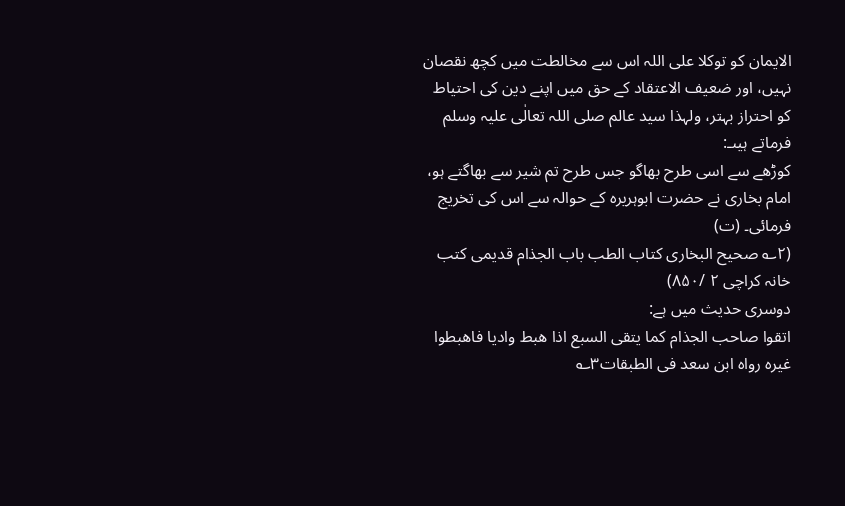الایمان کو توکلا علی اللہ اس سے مخالطت میں کچھ نقصان نہیں، اور ضعیف الاعتقاد کے حق میں اپنے دین کی احتیاط کو احتراز بہتر، ولہذا سید عالم صلی اللہ تعالٰی علیہ وسلم فرماتے ہیںـ:
کوڑھے سے اسی طرح بھاگو جس طرح تم شیر سے بھاگتے ہو، امام بخاری نے حضرت ابوہریرہ کے حوالہ سے اس کی تخریج فرمائی۔ (ت)
(۲؎ صحیح البخاری کتاب الطب باب الجذام قدیمی کتب خانہ کراچی ۲ /۸۵۰)
دوسری حدیث میں ہے:
اتقوا صاحب الجذام کما یتقی السبع اذا ھبط وادیا فاھبطوا غیرہ رواہ ابن سعد فی الطبقات۳؎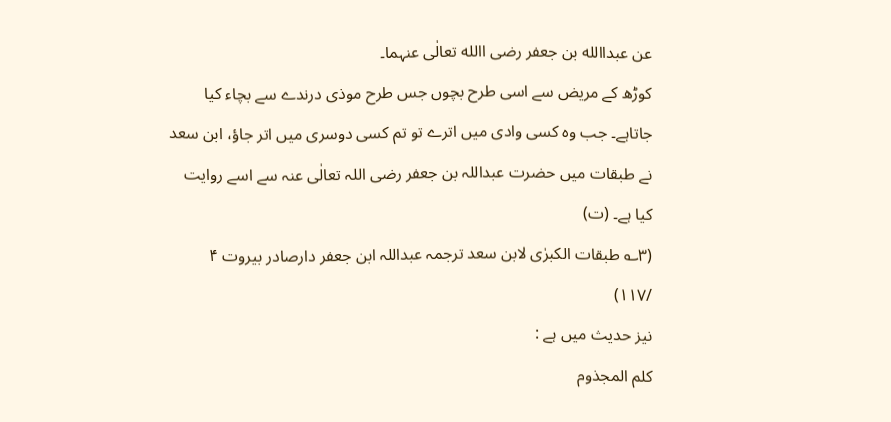عن عبداالله بن جعفر رضی االله تعالٰی عنہما۔
کوڑھ کے مریض سے اسی طرح بچوں جس طرح موذی درندے سے بچاء کیا جاتاہے۔ جب وہ کسی وادی میں اترے تو تم کسی دوسری میں اتر جاؤ، ابن سعد نے طبقات میں حضرت عبداللہ بن جعفر رضی اللہ تعالٰی عنہ سے اسے روایت کیا ہے۔ (ت)
(۳؎ طبقات الکبرٰی لابن سعد ترجمہ عبداللہ ابن جعفر دارصادر بیروت ۴ /۱۱۷)
نیز حدیث میں ہے :
کلم المجذوم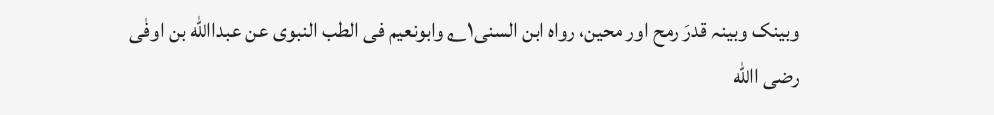وبینک وبینہ قدرَ رمح اور محین، رواہ ابن السنی۱؎ وابونعیم فی الطب النبوی عن عبداالله بن اوفٰی رضی االله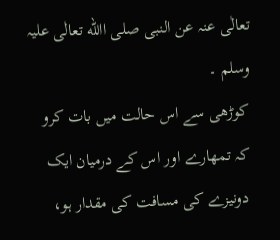تعالٰی عنہ عن النبی صلی االله تعالٰی علیہ وسلم ۔
کوڑھی سے اس حالت میں بات کرو کہ تمھارے اور اس کے درمیان ایک دونیزے کی مسافت کی مقدار ہو،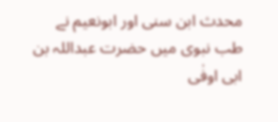محدث ابن سنی اور ابونعیم نے طب نبوی میں حضرت عبداللہ بن ابی اوفٰی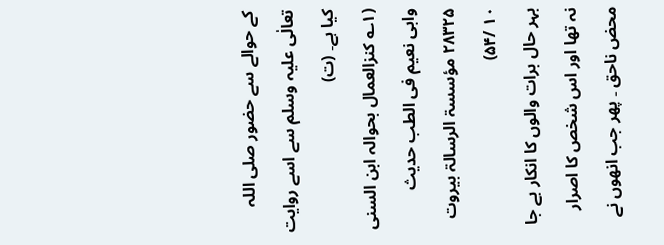کے حوالے سے حضور صلی اللہ تعالٰی علیہ وسلم سے اسے روایت کیا ہے۔ (ت)
(۱؎ کنزالعمال بحوالہ ابن السنی وابی نعیم فی الطب حدیث ۲۸۳۲۵ مؤسسۃ الرسالۃ بیروت ۱۰ /۵۴)
بہر حال برات والوں کا انکار بے جا نہ تھا اور اس شخص کا اصرار محض ناحق ۔ پھر جب انھوں نے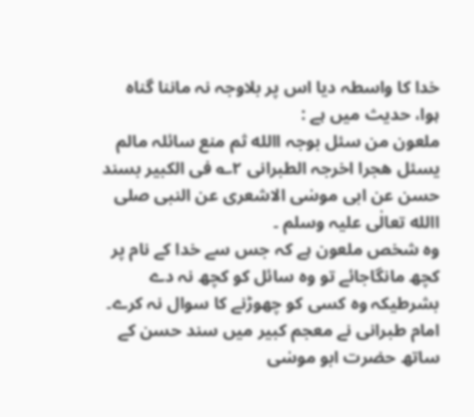خدا کا واسطہ دیا اس پر بلاوجہ نہ ماننا گناہ ہوا، حدیث میں ہے :
ملعون من سئل بوجہ االله ثم منع سائلہ مالم یسئل ھجرا اخرجہ الطبرانی ۲؎ فی الکبیر بسند حسن عن ابی موسٰی الاشعری عن النبی صلی االله تعالٰی علیہ وسلم ۔
وہ شخص ملعون ہے کہ جس سے خدا کے نام پر کچھ مانگاجائے تو وہ سائل کو کچھ نہ دے بشرطیکہ وہ کسی کو چھوڑنے کا سوال نہ کرے۔ امام طبرانی نے معجم کبیر میں سند حسن کے ساتھ حضرت ابو موسٰی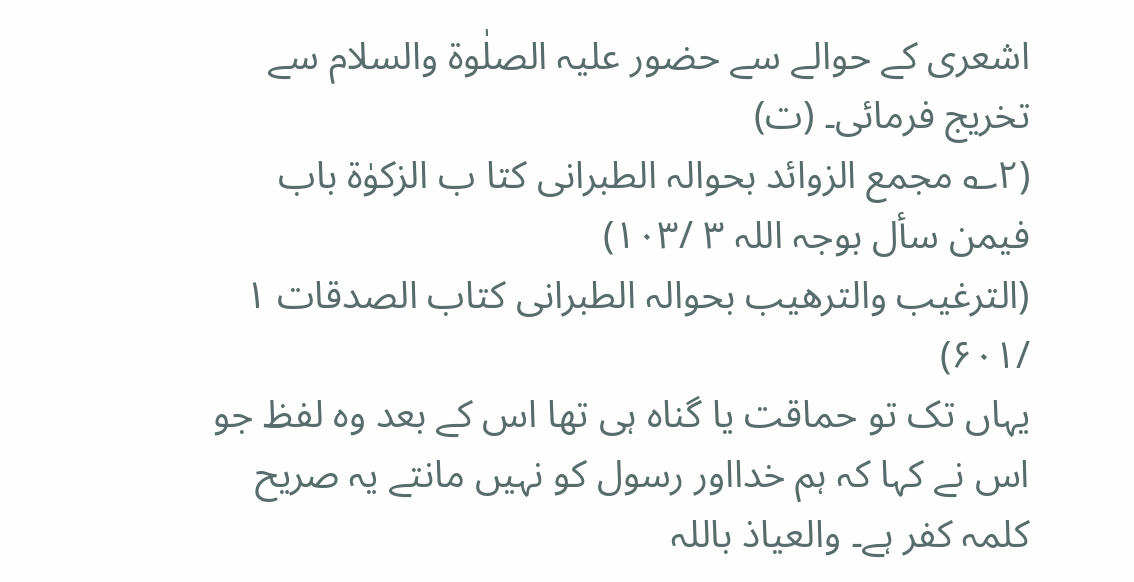اشعری کے حوالے سے حضور علیہ الصلٰوۃ والسلام سے تخریج فرمائی۔ (ت)
(۲؎ مجمع الزوائد بحوالہ الطبرانی کتا ب الزکوٰۃ باب فیمن سأل بوجہ اللہ ۳ /۱۰۳)
(الترغیب والترھیب بحوالہ الطبرانی کتاب الصدقات ۱ /۶۰۱)
یہاں تک تو حماقت یا گناہ ہی تھا اس کے بعد وہ لفظ جو اس نے کہا کہ ہم خدااور رسول کو نہیں مانتے یہ صریح کلمہ کفر ہے۔ والعیاذ باللہ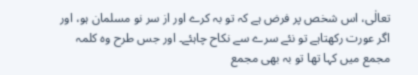تعالٰی، اس شخص پر فرض ہے کہ تو بہ کرے اور از سر نو مسلمان ہو، اور اگر عورت رکھتاہے تو نئے سرے سے نکاح چاہئے۔ اور جس طرح وہ کلمہ مجمع میں کہا تھا تو بہ بھی مجمع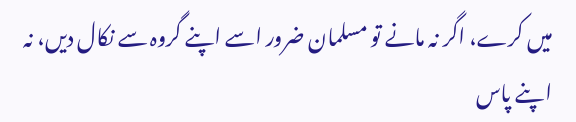میں کرے، اگر نہ مانے تو مسلمان ضرور اسے اپنے گروہ سے نکال دیں، نہ اپنے پاس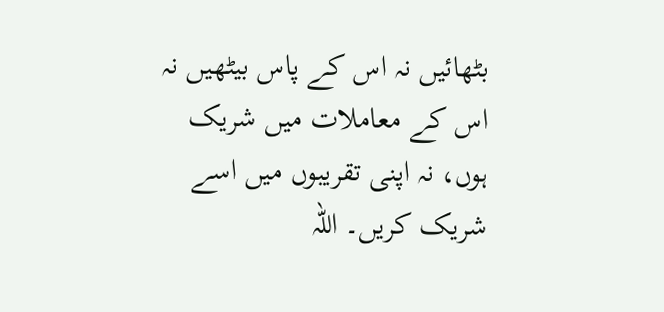بٹھائیں نہ اس کے پاس بیٹھیں نہ اس کے معاملات میں شریک ہوں، نہ اپنی تقریبوں میں اسے شریک کریں۔ اللہ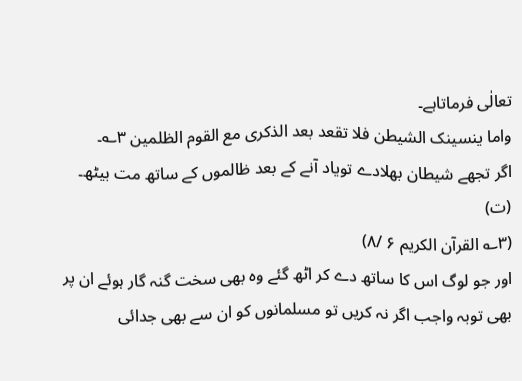تعالٰی فرماتاہے۔
واما ینسینک الشیطن فلا تقعد بعد الذکری مع القوم الظلمین ۳؎۔
اگر تجھے شیطان بھلادے تویاد آنے کے بعد ظالموں کے ساتھ مت بیٹھ۔ (ت)
(۳؎ القرآن الکریم ۶ /۸)
اور جو لوگ اس کا ساتھ دے کر اٹھ گئے وہ بھی سخت گنہ گار ہوئے ان پر بھی توبہ واجب اگر نہ کریں تو مسلمانوں کو ان سے بھی جدائی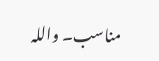مناسب۔ واللہ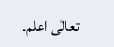تعالٰی اعلم۔